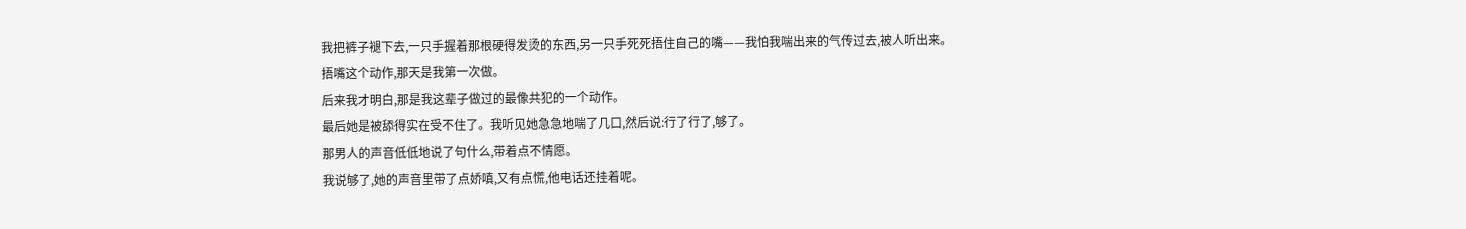我把裤子褪下去,一只手握着那根硬得发烫的东西,另一只手死死捂住自己的嘴——我怕我喘出来的气传过去,被人听出来。
捂嘴这个动作,那天是我第一次做。
后来我才明白,那是我这辈子做过的最像共犯的一个动作。
最后她是被舔得实在受不住了。我听见她急急地喘了几口,然后说:行了行了,够了。
那男人的声音低低地说了句什么,带着点不情愿。
我说够了,她的声音里带了点娇嗔,又有点慌,他电话还挂着呢。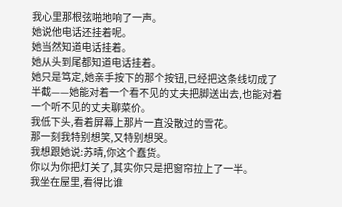我心里那根弦啪地响了一声。
她说他电话还挂着呢。
她当然知道电话挂着。
她从头到尾都知道电话挂着。
她只是笃定,她亲手按下的那个按钮,已经把这条线切成了半截——她能对着一个看不见的丈夫把脚送出去,也能对着一个听不见的丈夫聊菜价。
我低下头,看着屏幕上那片一直没散过的雪花。
那一刻我特别想笑,又特别想哭。
我想跟她说:苏晴,你这个蠢货。
你以为你把灯关了,其实你只是把窗帘拉上了一半。
我坐在屋里,看得比谁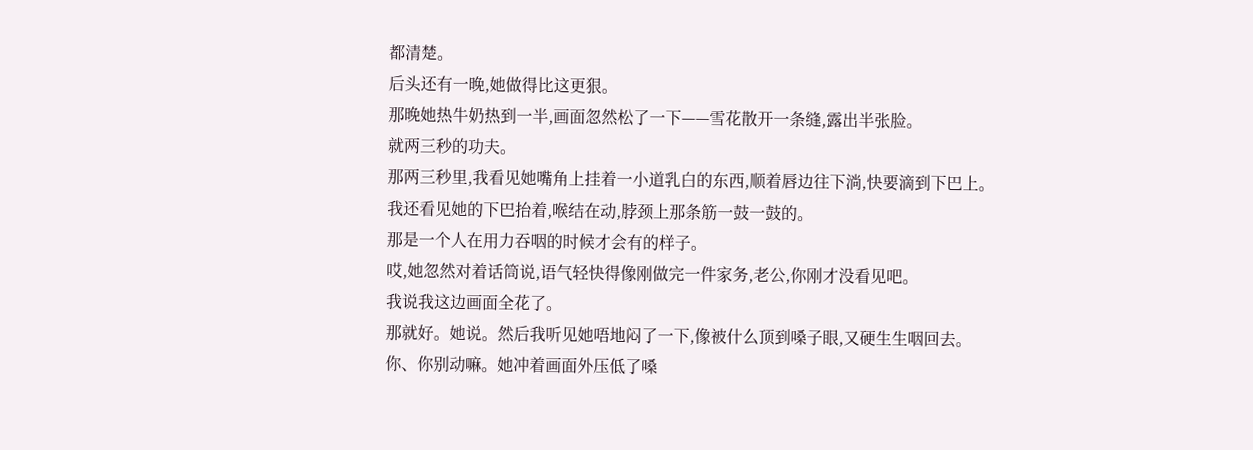都清楚。
后头还有一晚,她做得比这更狠。
那晚她热牛奶热到一半,画面忽然松了一下——雪花散开一条缝,露出半张脸。
就两三秒的功夫。
那两三秒里,我看见她嘴角上挂着一小道乳白的东西,顺着唇边往下淌,快要滴到下巴上。
我还看见她的下巴抬着,喉结在动,脖颈上那条筋一鼓一鼓的。
那是一个人在用力吞咽的时候才会有的样子。
哎,她忽然对着话筒说,语气轻快得像刚做完一件家务,老公,你刚才没看见吧。
我说我这边画面全花了。
那就好。她说。然后我听见她唔地闷了一下,像被什么顶到嗓子眼,又硬生生咽回去。
你、你别动嘛。她冲着画面外压低了嗓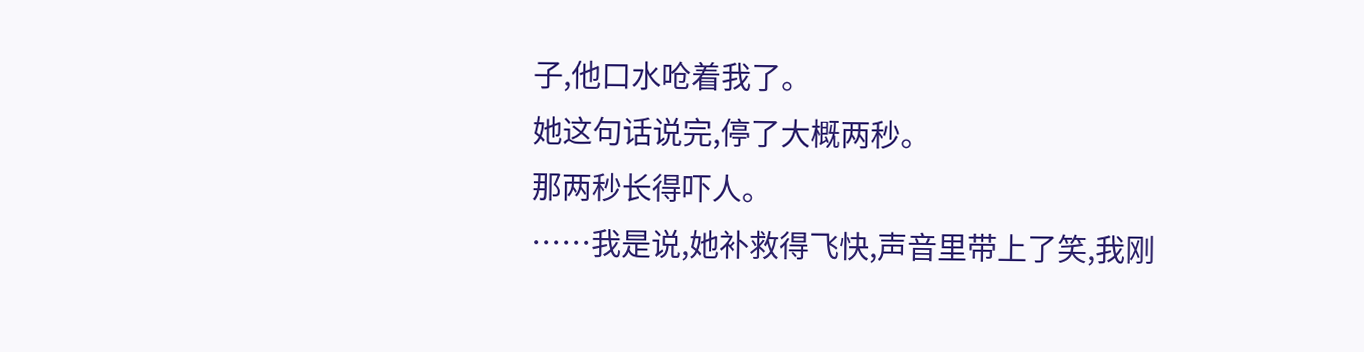子,他口水呛着我了。
她这句话说完,停了大概两秒。
那两秒长得吓人。
……我是说,她补救得飞快,声音里带上了笑,我刚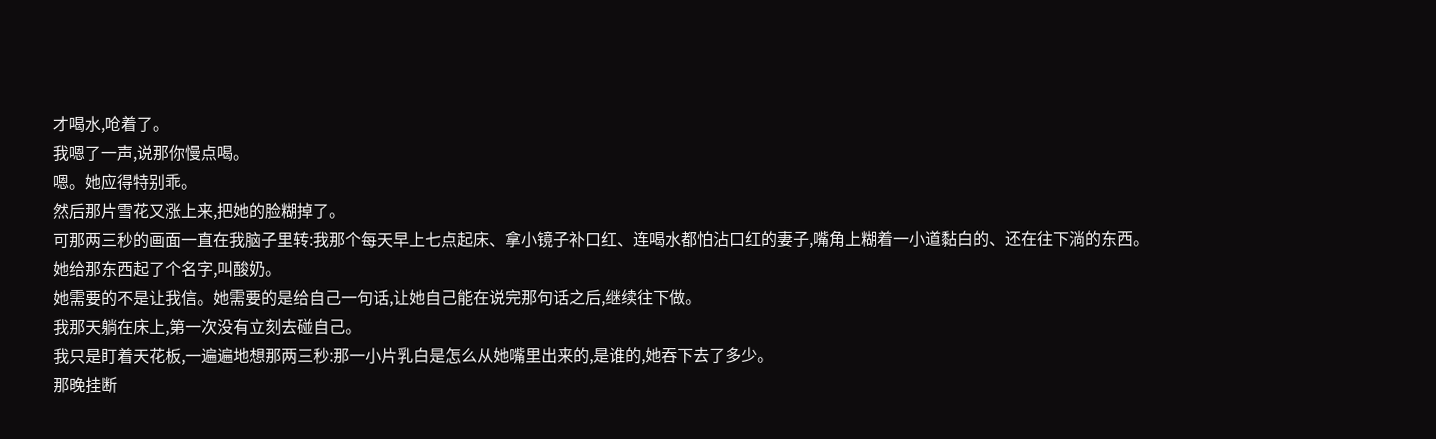才喝水,呛着了。
我嗯了一声,说那你慢点喝。
嗯。她应得特别乖。
然后那片雪花又涨上来,把她的脸糊掉了。
可那两三秒的画面一直在我脑子里转:我那个每天早上七点起床、拿小镜子补口红、连喝水都怕沾口红的妻子,嘴角上糊着一小道黏白的、还在往下淌的东西。
她给那东西起了个名字,叫酸奶。
她需要的不是让我信。她需要的是给自己一句话,让她自己能在说完那句话之后,继续往下做。
我那天躺在床上,第一次没有立刻去碰自己。
我只是盯着天花板,一遍遍地想那两三秒:那一小片乳白是怎么从她嘴里出来的,是谁的,她吞下去了多少。
那晚挂断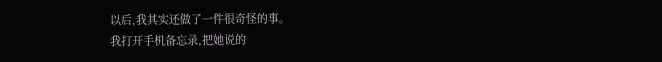以后,我其实还做了一件很奇怪的事。
我打开手机备忘录,把她说的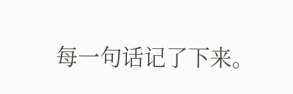每一句话记了下来。